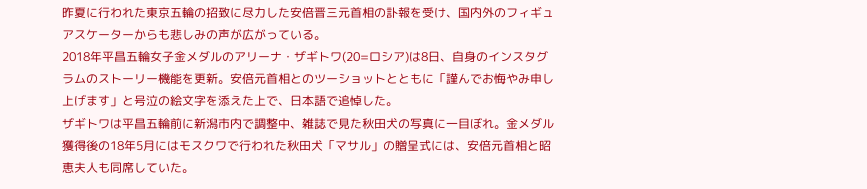昨夏に行われた東京五輪の招致に尽力した安倍晋三元首相の訃報を受け、国内外のフィギュアスケーターからも悲しみの声が広がっている。
2018年平昌五輪女子金メダルのアリーナ・ザギトワ(20=ロシア)は8日、自身のインスタグラムのストーリー機能を更新。安倍元首相とのツーショットとともに「謹んでお悔やみ申し上げます」と号泣の絵文字を添えた上で、日本語で追悼した。
ザギトワは平昌五輪前に新潟市内で調整中、雑誌で見た秋田犬の写真に一目ぼれ。金メダル獲得後の18年5月にはモスクワで行われた秋田犬「マサル」の贈呈式には、安倍元首相と昭恵夫人も同席していた。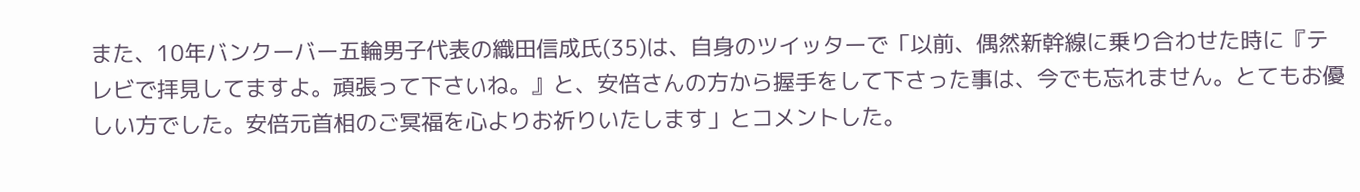また、10年バンクーバー五輪男子代表の織田信成氏(35)は、自身のツイッターで「以前、偶然新幹線に乗り合わせた時に『テレビで拝見してますよ。頑張って下さいね。』と、安倍さんの方から握手をして下さった事は、今でも忘れません。とてもお優しい方でした。安倍元首相のご冥福を心よりお祈りいたします」とコメントした。